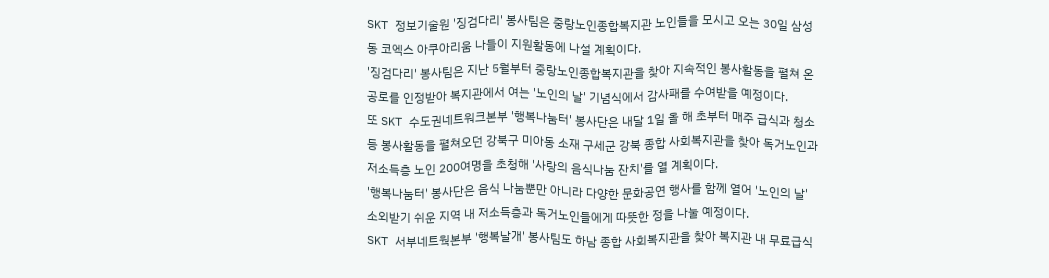SKT 정보기술원 '징검다리' 봉사팀은 중랑노인종합복지관 노인들을 모시고 오는 30일 삼성동 코엑스 아쿠아리움 나들이 지원활동에 나설 계획이다.
'징검다리' 봉사팀은 지난 5월부터 중랑노인종합복지관을 찾아 지속적인 봉사활동을 펼쳐 온 공로를 인정받아 복지관에서 여는 '노인의 날' 기념식에서 감사패를 수여받을 예정이다.
또 SKT 수도권네트워크본부 '행복나눔터' 봉사단은 내달 1일 올 해 초부터 매주 급식과 청소 등 봉사활동을 펼쳐오던 강북구 미아동 소재 구세군 강북 종합 사회복지관을 찾아 독거노인과 저소득층 노인 200여명을 초청해 '사랑의 음식나눔 잔치'를 열 계획이다.
'행복나눔터' 봉사단은 음식 나눔뿐만 아니라 다양한 문화공연 행사를 함께 열어 '노인의 날' 소외받기 쉬운 지역 내 저소득층과 독거노인들에게 따뜻한 정을 나눌 예정이다.
SKT 서부네트웍본부 '행복날개' 봉사팀도 하남 종합 사회복지관을 찾아 복지관 내 무료급식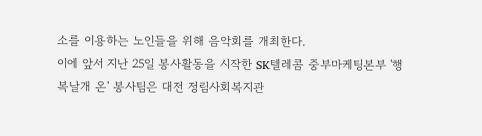소를 이용하는 노인들을 위해 음악회를 개최한다.
이에 앞서 지난 25일 봉사활동을 시작한 SK텔레콤 중부마케팅본부 '행복날개 온' 봉사팀은 대전 정림사회복지관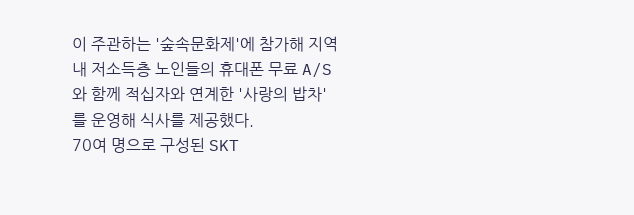이 주관하는 '숲속문화제'에 참가해 지역 내 저소득층 노인들의 휴대폰 무료 A/S와 함께 적십자와 연계한 '사랑의 밥차'를 운영해 식사를 제공했다.
70여 명으로 구성된 SKT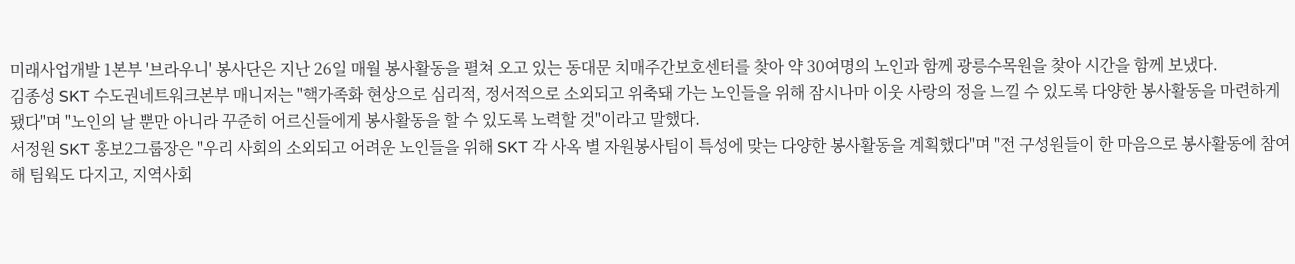미래사업개발 1본부 '브라우니' 봉사단은 지난 26일 매월 봉사활동을 펼쳐 오고 있는 동대문 치매주간보호센터를 찾아 약 30여명의 노인과 함께 광릉수목원을 찾아 시간을 함께 보냈다.
김종성 SKT 수도권네트워크본부 매니저는 "핵가족화 현상으로 심리적, 정서적으로 소외되고 위축돼 가는 노인들을 위해 잠시나마 이웃 사랑의 정을 느낄 수 있도록 다양한 봉사활동을 마련하게 됐다"며 "노인의 날 뿐만 아니라 꾸준히 어르신들에게 봉사활동을 할 수 있도록 노력할 것"이라고 말했다.
서정원 SKT 홍보2그룹장은 "우리 사회의 소외되고 어려운 노인들을 위해 SKT 각 사옥 별 자원봉사팀이 특성에 맞는 다양한 봉사활동을 계획했다"며 "전 구성원들이 한 마음으로 봉사활동에 참여해 팀웍도 다지고, 지역사회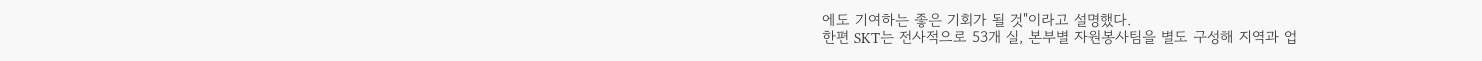에도 기여하는 좋은 기회가 될 것"이라고 설명했다.
한편 SKT는 전사적으로 53개 실, 본부별 자원봉사팀을 별도 구성해 지역과 업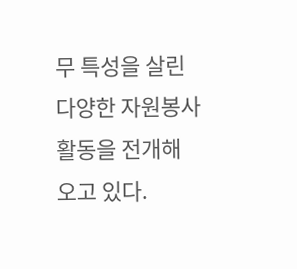무 특성을 살린 다양한 자원봉사활동을 전개해 오고 있다.